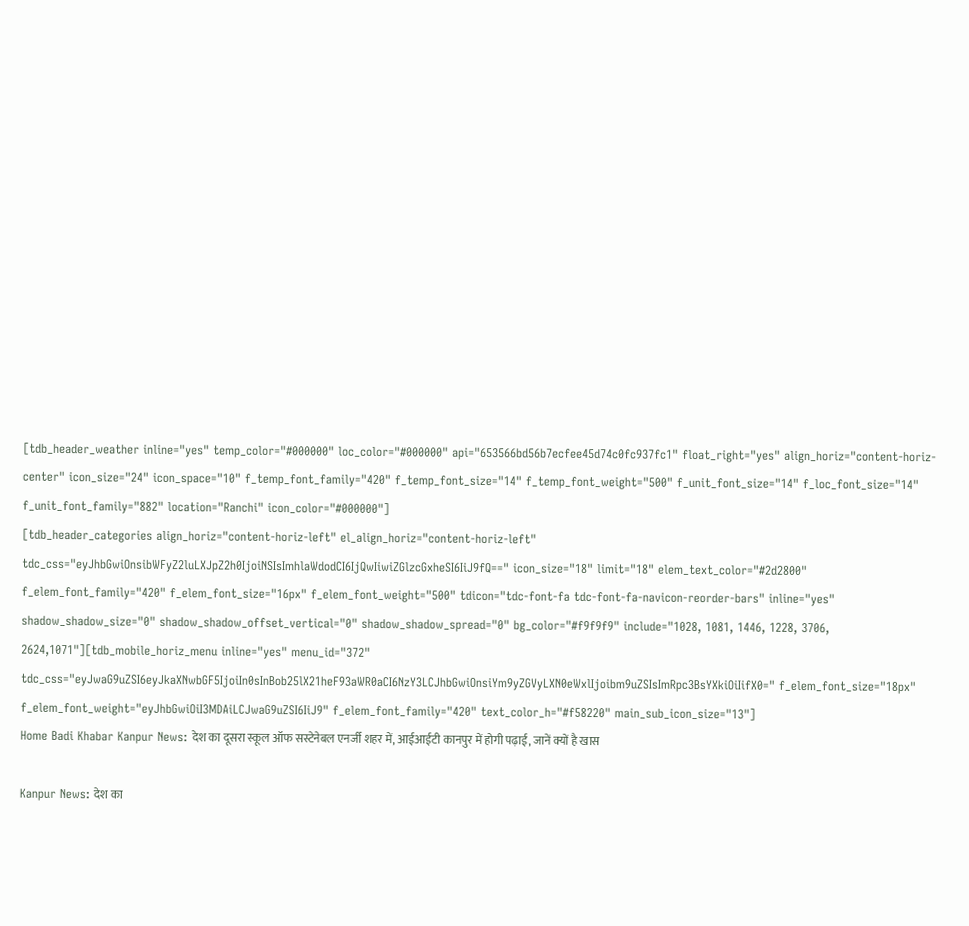[tdb_header_weather inline="yes" temp_color="#000000" loc_color="#000000" api="653566bd56b7ecfee45d74c0fc937fc1" float_right="yes" align_horiz="content-horiz-center" icon_size="24" icon_space="10" f_temp_font_family="420" f_temp_font_size="14" f_temp_font_weight="500" f_unit_font_size="14" f_loc_font_size="14" f_unit_font_family="882" location="Ranchi" icon_color="#000000"]
[tdb_header_categories align_horiz="content-horiz-left" el_align_horiz="content-horiz-left" tdc_css="eyJhbGwiOnsibWFyZ2luLXJpZ2h0IjoiNSIsImhlaWdodCI6IjQwIiwiZGlzcGxheSI6IiJ9fQ==" icon_size="18" limit="18" elem_text_color="#2d2800" f_elem_font_family="420" f_elem_font_size="16px" f_elem_font_weight="500" tdicon="tdc-font-fa tdc-font-fa-navicon-reorder-bars" inline="yes" shadow_shadow_size="0" shadow_shadow_offset_vertical="0" shadow_shadow_spread="0" bg_color="#f9f9f9" include="1028, 1081, 1446, 1228, 3706, 2624,1071"][tdb_mobile_horiz_menu inline="yes" menu_id="372" tdc_css="eyJwaG9uZSI6eyJkaXNwbGF5IjoiIn0sInBob25lX21heF93aWR0aCI6NzY3LCJhbGwiOnsiYm9yZGVyLXN0eWxlIjoibm9uZSIsImRpc3BsYXkiOiIifX0=" f_elem_font_size="18px" f_elem_font_weight="eyJhbGwiOiI3MDAiLCJwaG9uZSI6IiJ9" f_elem_font_family="420" text_color_h="#f58220" main_sub_icon_size="13"]
Home Badi Khabar Kanpur News: देश का दूसरा स्कूल ऑफ सस्टेनेबल एनर्जी शहर में, आईआईटी कानपुर में होगी पढ़ाई, जानें क्यों है खास

Kanpur News: देश का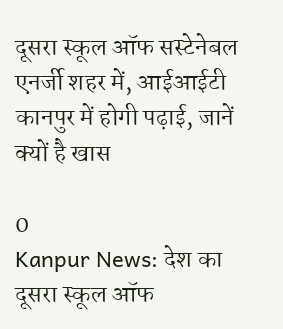दूसरा स्कूल ऑफ सस्टेनेबल एनर्जी शहर में, आईआईटी कानपुर में होगी पढ़ाई, जानें क्यों है खास

0
Kanpur News: देश का दूसरा स्कूल ऑफ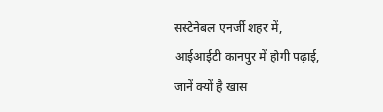सस्टेनेबल एनर्जी शहर में, आईआईटी कानपुर में होगी पढ़ाई, जानें क्यों है खास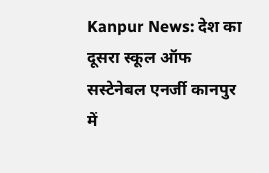Kanpur News: देश का दूसरा स्कूल ऑफ सस्टेनेबल एनर्जी कानपुर में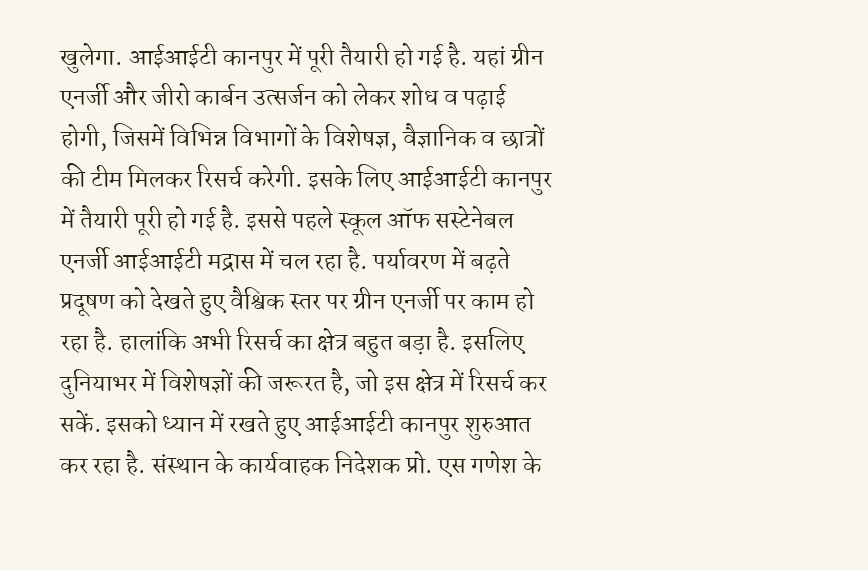खुलेगा. आईआईटी कानपुर में पूरी तैयारी हो गई है. यहां ग्रीन एनर्जी और जीरो कार्बन उत्सर्जन को लेकर शोध व पढ़ाई होगी, जिसमें विभिन्न विभागों के विशेषज्ञ, वैज्ञानिक व छात्रों की टीम मिलकर रिसर्च करेगी. इसके लिए आईआईटी कानपुर में तैयारी पूरी हो गई है. इससे पहले स्कूल ऑफ सस्टेनेबल एनर्जी आईआईटी मद्रास में चल रहा है. पर्यावरण में बढ़ते प्रदूषण को देखते हुए वैश्विक स्तर पर ग्रीन एनर्जी पर काम हो रहा है. हालांकि अभी रिसर्च का क्षेत्र बहुत बड़ा है. इसलिए दुनियाभर में विशेषज्ञों की जरूरत है, जो इस क्षेत्र में रिसर्च कर सकें. इसको ध्यान में रखते हुए आईआईटी कानपुर शुरुआत कर रहा है. संस्थान के कार्यवाहक निदेशक प्रो. एस गणेश के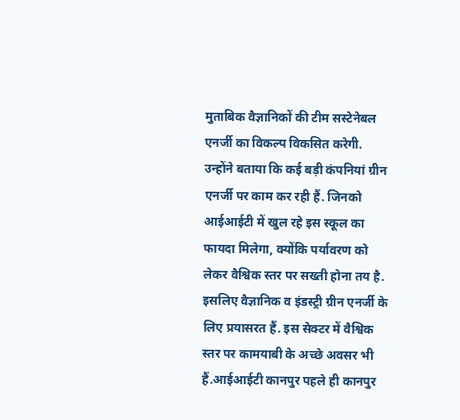मुताबिक वैज्ञानिकों की टीम सस्टेनेबल एनर्जी का विकल्प विकसित करेगी. उन्होंने बताया कि कई बड़ी कंपनियां ग्रीन एनर्जी पर काम कर रही हैं. जिनको आईआईटी में खुल रहे इस स्कूल का फायदा मिलेगा, क्योंकि पर्यावरण को लेकर वैश्विक स्तर पर सख्ती होना तय है. इसलिए वैज्ञानिक व इंडस्ट्री ग्रीन एनर्जी के लिए प्रयासरत हैं. इस सेक्टर में वैश्विक स्तर पर कामयाबी के अच्छे अवसर भी हैं.आईआईटी कानपुर पहले ही कानपुर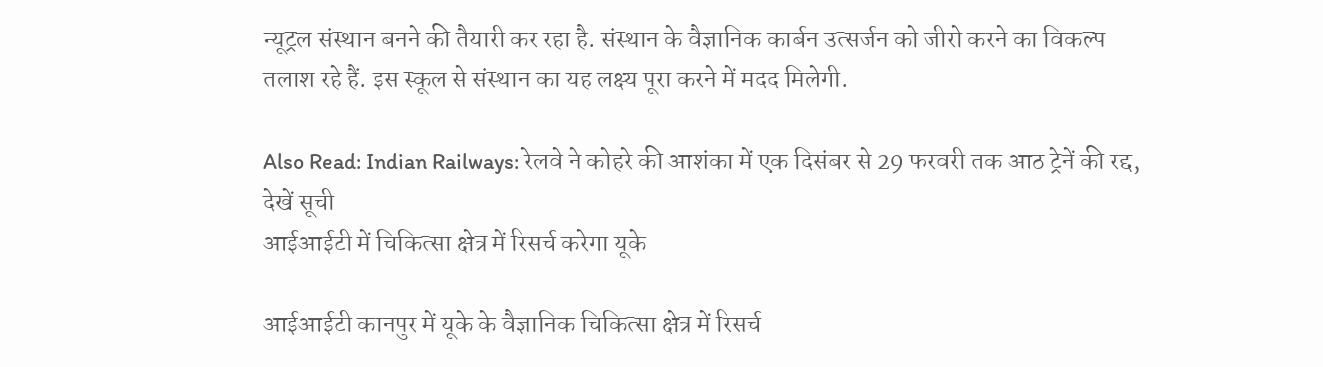न्यूट्रल संस्थान बनने की तैयारी कर रहा है. संस्थान के वैज्ञानिक कार्बन उत्सर्जन को जीरो करने का विकल्प तलाश रहे हैं. इस स्कूल से संस्थान का यह लक्ष्य पूरा करने में मदद मिलेगी.

Also Read: Indian Railways: रेलवे ने कोहरे की आशंका में एक दिसंबर से 29 फरवरी तक आठ ट्रेनें की रद्द, देखें सूची
आईआईटी में चिकित्सा क्षेत्र में रिसर्च करेगा यूके

आईआईटी कानपुर में यूके के वैज्ञानिक चिकित्सा क्षेत्र में रिसर्च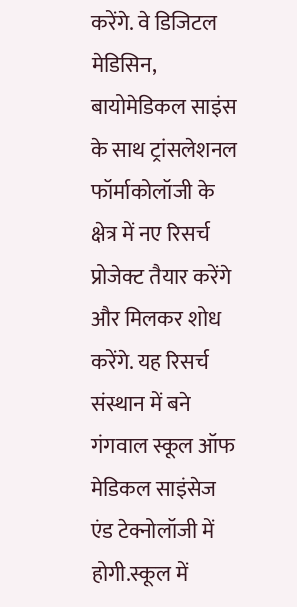करेंगे. वे डिजिटल मेडिसिन, बायोमेडिकल साइंस के साथ ट्रांसलेशनल फॉर्माकोलॉजी के क्षेत्र में नए रिसर्च प्रोजेक्ट तैयार करेंगे और मिलकर शोध करेंगे. यह रिसर्च संस्थान में बने गंगवाल स्कूल ऑफ मेडिकल साइंसेज एंड टेक्नोलॉजी में होगी.स्कूल में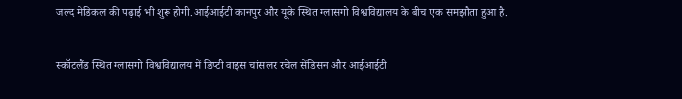जल्द मेडिकल की पढ़ाई भी शुरू होगी.आईआईटी कानपुर और यूके स्थित ग्लासगो विश्वविद्यालय के बीच एक समझौता हुआ है.

स्कॉटलैंड स्थित ग्लासगो विश्वविद्यालय में डिप्टी वाइस चांसलर रचेल सेंडिसन और आईआईटी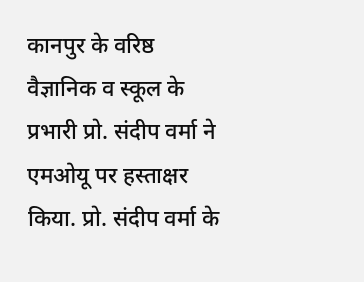कानपुर के वरिष्ठ वैज्ञानिक व स्कूल के प्रभारी प्रो. संदीप वर्मा ने एमओयू पर हस्ताक्षर किया. प्रो. संदीप वर्मा के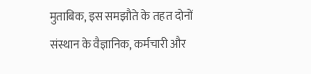मुताबिक, इस समझौते के तहत दोनों संस्थान के वैज्ञानिक, कर्मचारी और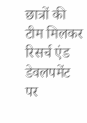छात्रों की टीम मिलकर रिसर्च एंड डेवलपमेंट पर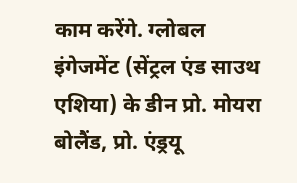काम करेंगे. ग्लोबल इंगेजमेंट (सेंट्रल एंड साउथ एशिया) के डीन प्रो. मोयरा बोलैंड, प्रो. एंड्रयू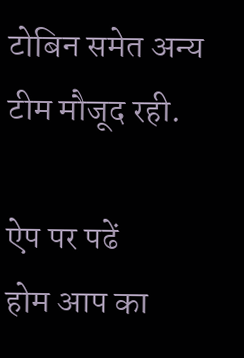टोबिन समेत अन्य टीम मौजूद रही.

ऐप पर पढें
होम आप का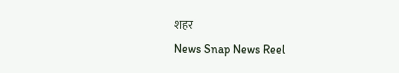शहर
News Snap News Reel